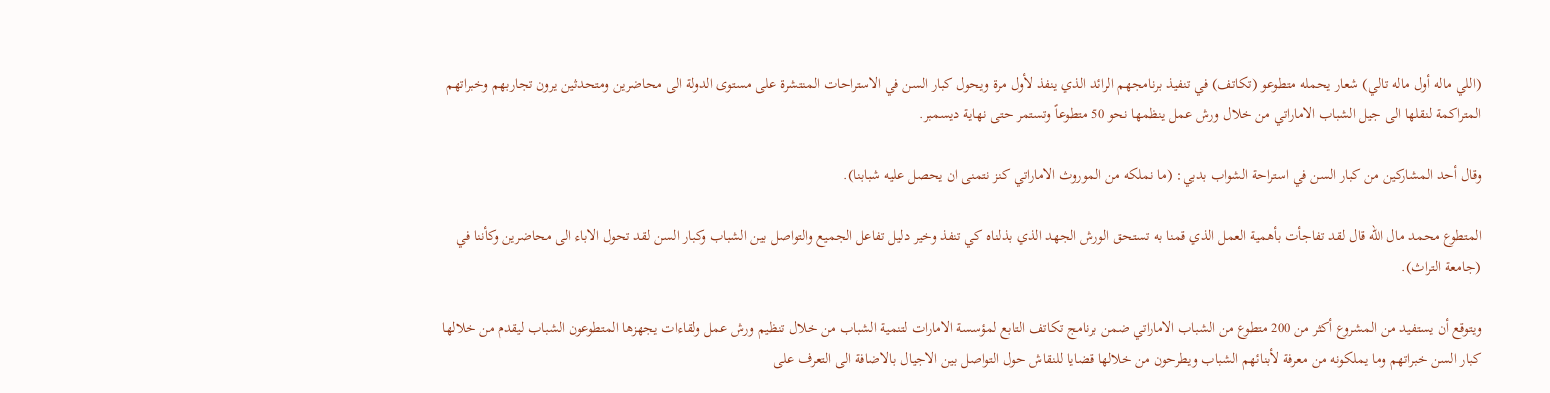(اللي ماله أول ماله تالي) شعار يحمله متطوعو (تكاتف) في تنفيذ برنامجهم الرائد الذي ينفذ لأول مرة ويحول كبار السن في الاستراحات المنتشرة على مستوى الدولة الى محاضرين ومتحدثين يرون تجاربهم وخبراتهم المتراكمة لنقلها الى جيل الشباب الاماراتي من خلال ورش عمل ينظمها نحو 50 متطوعاً وتستمر حتى نهاية ديسمبر.

وقال أحد المشاركين من كبار السن في استراحة الشواب بدبي: (ما نملكه من الموروث الاماراتي كنز نتمنى ان يحصل عليه شبابنا).

المتطوع محمد مال الله قال لقد تفاجأت بأهمية العمل الذي قمنا به تستحق الورش الجهد الذي بذلناه كي تنفذ وخير دليل تفاعل الجميع والتواصل بين الشباب وكبار السن لقد تحول الاباء الى محاضرين وكأننا في (جامعة التراث).

ويتوقع أن يستفيد من المشروع أكثر من 200 متطوع من الشباب الاماراتي ضمن برنامج تكاتف التابع لمؤسسة الامارات لتنمية الشباب من خلال تنظيم ورش عمل ولقاءات يجهزها المتطوعون الشباب ليقدم من خلالها كبار السن خبراتهم وما يملكونه من معرفة لأبنائهم الشباب ويطرحون من خلالها قضايا للنقاش حول التواصل بين الاجيال بالاضافة الى التعرف على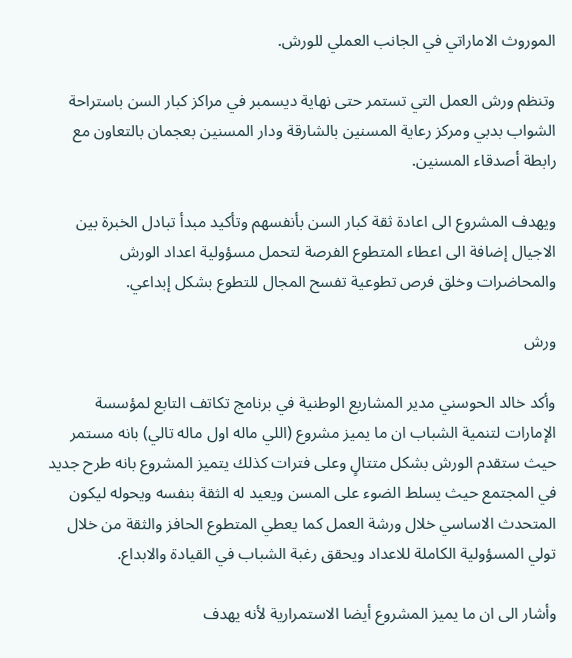الموروث الاماراتي في الجانب العملي للورش.

وتنظم ورش العمل التي تستمر حتى نهاية ديسمبر في مراكز كبار السن باستراحة الشواب بدبي ومركز رعاية المسنين بالشارقة ودار المسنين بعجمان بالتعاون مع رابطة أصدقاء المسنين.

ويهدف المشروع الى اعادة ثقة كبار السن بأنفسهم وتأكيد مبدأ تبادل الخبرة بين الاجيال إضافة الى اعطاء المتطوع الفرصة لتحمل مسؤولية اعداد الورش والمحاضرات وخلق فرص تطوعية تفسح المجال للتطوع بشكل إبداعي.

ورش

وأكد خالد الحوسني مدير المشاريع الوطنية في برنامج تكاتف التابع لمؤسسة الإمارات لتنمية الشباب ان ما يميز مشروع (اللي ماله اول ماله تالي) بانه مستمر حيث ستقدم الورش بشكل متتالٍ وعلى فترات كذلك يتميز المشروع بانه طرح جديد في المجتمع حيث يسلط الضوء على المسن ويعيد له الثقة بنفسه ويحوله ليكون المتحدث الاساسي خلال ورشة العمل كما يعطي المتطوع الحافز والثقة من خلال تولي المسؤولية الكاملة للاعداد ويحقق رغبة الشباب في القيادة والابداع.

وأشار الى ان ما يميز المشروع أيضا الاستمرارية لأنه يهدف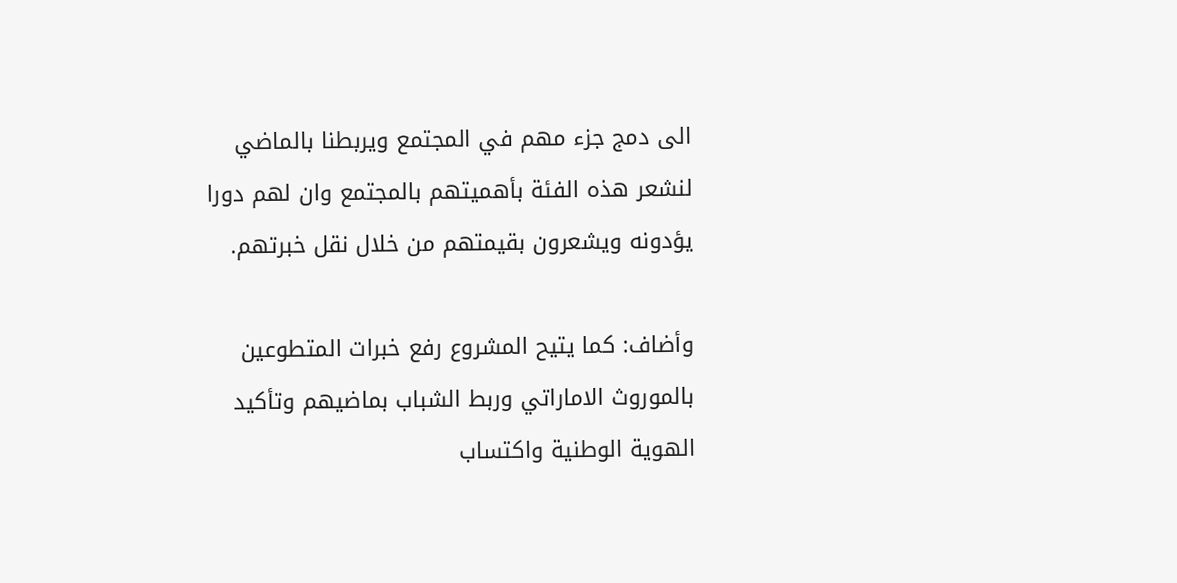الى دمج جزء مهم في المجتمع ويربطنا بالماضي لنشعر هذه الفئة بأهميتهم بالمجتمع وان لهم دورا يؤدونه ويشعرون بقيمتهم من خلال نقل خبرتهم.

وأضاف: كما يتيح المشروع رفع خبرات المتطوعين بالموروث الاماراتي وربط الشباب بماضيهم وتأكيد الهوية الوطنية واكتساب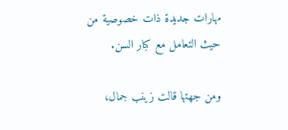مهارات جديدة ذات خصوصية من حيث التعامل مع كبار السن.

ومن جهتها قالت زينب جمال،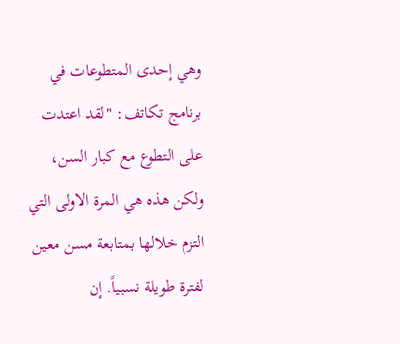وهي إحدى المتطوعات في برنامج تكاتف: "لقد اعتدت على التطوع مع كبار السن، ولكن هذه هي المرة الاولى التي التزم خلالها بمتابعة مسن معين لفترة طويلة نسبياً. إن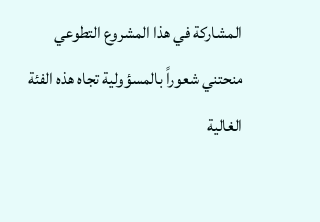المشاركة في هذا المشروع التطوعي منحتني شعوراً بالمسؤولية تجاه هذه الفئة الغالية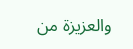والعزيزة من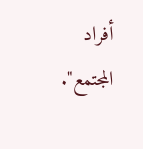أفراد المجتمع".